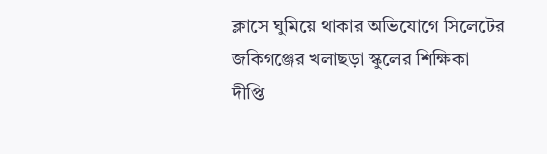ক্লাসে ঘুমিয়ে থাকার অভিযোগে সিলেটের জকিগঞ্জের খলাছড়া স্কুলের শিক্ষিকা দীপ্তি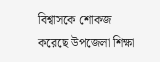বিশ্বাসকে শোকজ করেছে উপজেলা শিক্ষা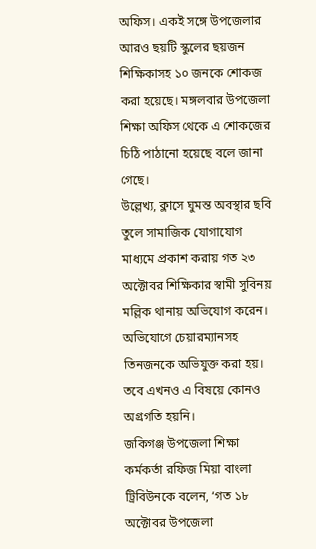অফিস। একই সঙ্গে উপজেলার আরও ছয়টি স্কুলের ছয়জন শিক্ষিকাসহ ১০ জনকে শোকজ করা হয়েছে। মঙ্গলবার উপজেলা শিক্ষা অফিস থেকে এ শোকজের চিঠি পাঠানো হয়েছে বলে জানা গেছে।
উল্লেখ্য, ক্লাসে ঘুমন্ত অবস্থার ছবি তুলে সামাজিক যোগাযোগ মাধ্যমে প্রকাশ করায় গত ২৩ অক্টোবর শিক্ষিকার স্বামী সুবিনয় মল্লিক থানায় অভিযোগ করেন। অভিযোগে চেয়ারম্যানসহ তিনজনকে অভিযুক্ত করা হয়। তবে এখনও এ বিষয়ে কোনও অগ্রগতি হয়নি।
জকিগঞ্জ উপজেলা শিক্ষা কর্মকর্তা রফিজ মিয়া বাংলা ট্রিবিউনকে বলেন, ‘গত ১৮ অক্টোবর উপজেলা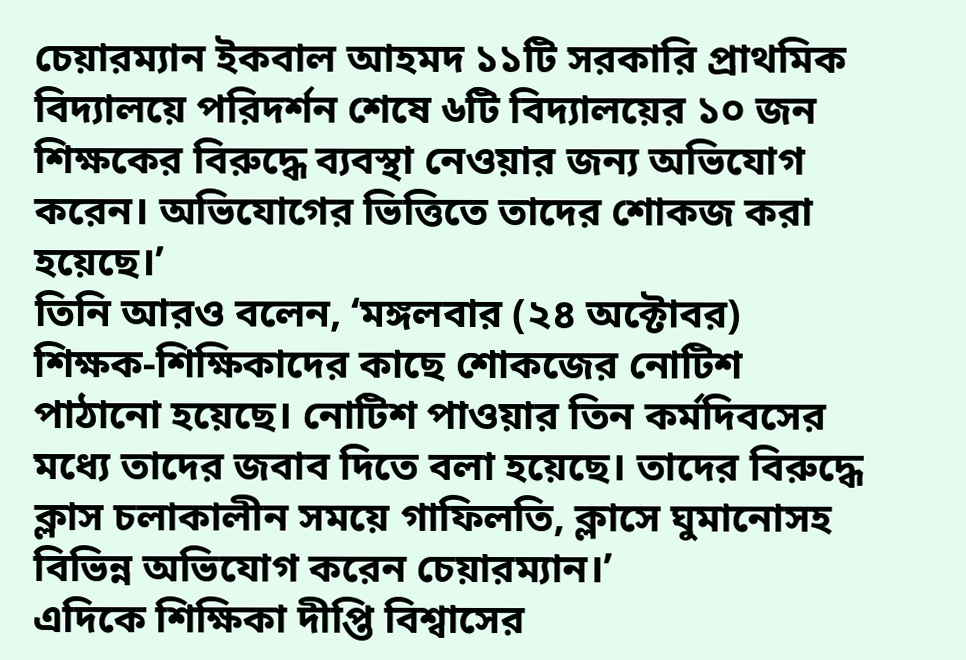চেয়ারম্যান ইকবাল আহমদ ১১টি সরকারি প্রাথমিক বিদ্যালয়ে পরিদর্শন শেষে ৬টি বিদ্যালয়ের ১০ জন শিক্ষকের বিরুদ্ধে ব্যবস্থা নেওয়ার জন্য অভিযোগ করেন। অভিযোগের ভিত্তিতে তাদের শোকজ করা হয়েছে।’
তিনি আরও বলেন, ‘মঙ্গলবার (২৪ অক্টোবর) শিক্ষক-শিক্ষিকাদের কাছে শোকজের নোটিশ পাঠানো হয়েছে। নোটিশ পাওয়ার তিন কর্মদিবসের মধ্যে তাদের জবাব দিতে বলা হয়েছে। তাদের বিরুদ্ধে ক্লাস চলাকালীন সময়ে গাফিলতি, ক্লাসে ঘুমানোসহ বিভিন্ন অভিযোগ করেন চেয়ারম্যান।’
এদিকে শিক্ষিকা দীপ্তি বিশ্বাসের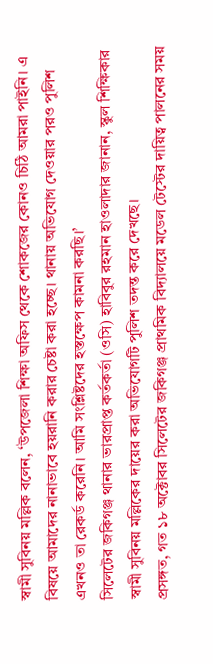স্বামী সুবিনয় মল্লিক বলেন, ‘উপজেলা শিক্ষা অফিস থেকে শোকজের কোনও চিঠি আমরা পাইনি। এ বিষয়ে আমাদের নানাভাবে হয়রানি করার চেষ্টা করা হচ্ছে। থানায় অভিযোগ দেওয়ার পরও পুলিশ এখনও তা রেকর্ড করেনি। আমি সংশ্লিষ্টদের হস্তক্ষেপ কামনা করছি।’
সিলেটের জকিগঞ্জ থানার ভারপ্রাপ্ত কর্তকর্তা (ওসি) হাবিবুর রহমান হাওলাদার জানান, স্কুল শিক্ষিকার স্বামী সুবিনয় মল্লিকের দায়ের করা অভিযোগটি পুলিশ তদন্ত করে দেখছে।
প্রসঙ্গত, গত ১৮ অক্টোবর সিলেটের জকিগঞ্জ প্রাথমিক বিদ্যালয়ে মডেল টেস্টের দায়িত্ব পালনের সময়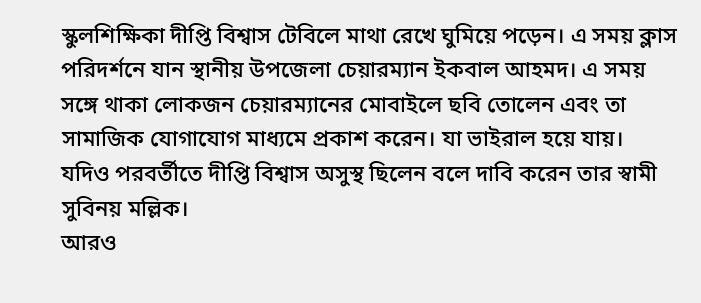স্কুলশিক্ষিকা দীপ্তি বিশ্বাস টেবিলে মাথা রেখে ঘুমিয়ে পড়েন। এ সময় ক্লাস পরিদর্শনে যান স্থানীয় উপজেলা চেয়ারম্যান ইকবাল আহমদ। এ সময় সঙ্গে থাকা লোকজন চেয়ারম্যানের মোবাইলে ছবি তোলেন এবং তা সামাজিক যোগাযোগ মাধ্যমে প্রকাশ করেন। যা ভাইরাল হয়ে যায়।
যদিও পরবর্তীতে দীপ্তি বিশ্বাস অসুস্থ ছিলেন বলে দাবি করেন তার স্বামী সুবিনয় মল্লিক।
আরও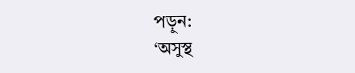পড়ুন:
‘অসুস্থ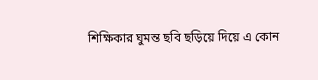শিক্ষিকার ঘুমন্ত ছবি ছড়িয়ে দিয়ে এ কোন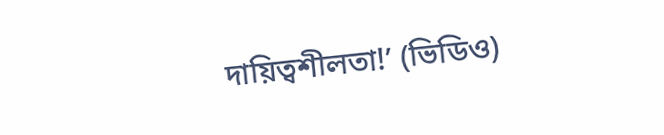দায়িত্বশীলতা!’ (ভিডিও)